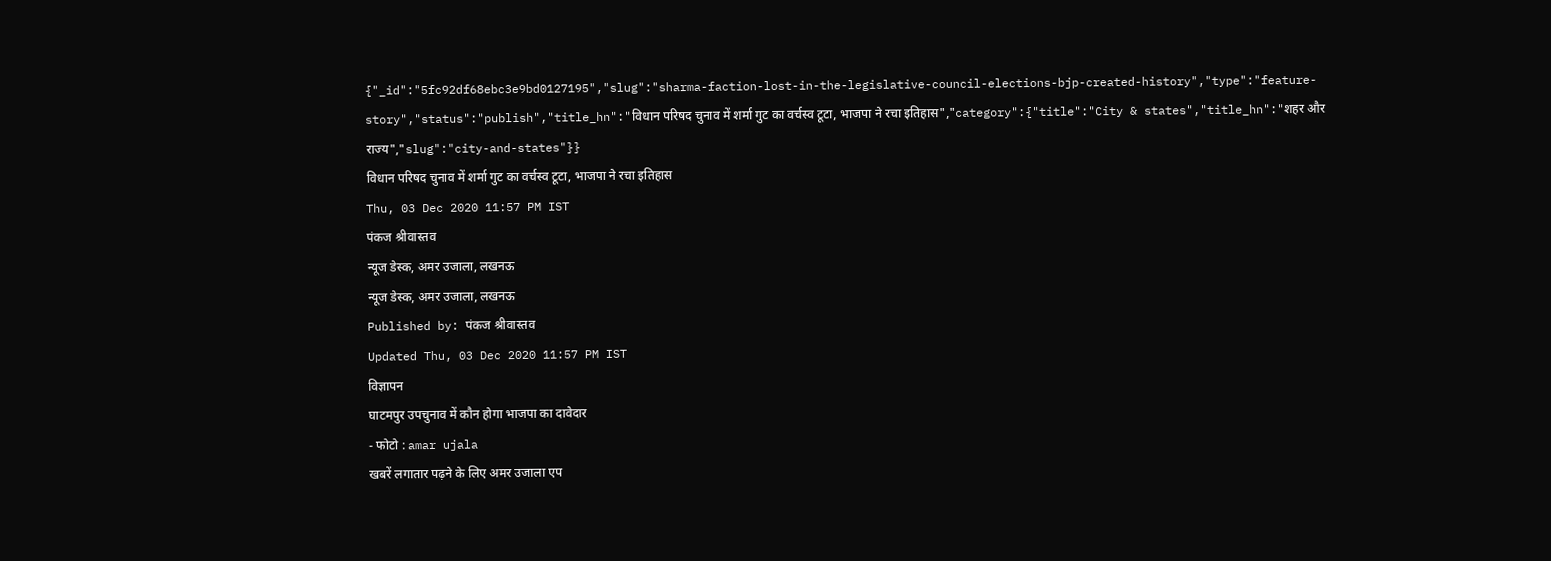{"_id":"5fc92df68ebc3e9bd0127195","slug":"sharma-faction-lost-in-the-legislative-council-elections-bjp-created-history","type":"feature-story","status":"publish","title_hn":"विधान परिषद चुनाव में शर्मा गुट का वर्चस्व टूटा, भाजपा ने रचा इतिहास","category":{"title":"City & states","title_hn":"शहर और राज्य","slug":"city-and-states"}}
विधान परिषद चुनाव में शर्मा गुट का वर्चस्व टूटा, भाजपा ने रचा इतिहास
Thu, 03 Dec 2020 11:57 PM IST
पंकज श्रीवास्तव
न्यूज डेस्क, अमर उजाला, लखनऊ
न्यूज डेस्क, अमर उजाला, लखनऊ
Published by: पंकज श्रीवास्तव
Updated Thu, 03 Dec 2020 11:57 PM IST
विज्ञापन
घाटमपुर उपचुनाव में कौन होगा भाजपा का दावेदार
- फोटो : amar ujala
खबरें लगातार पढ़ने के लिए अमर उजाला एप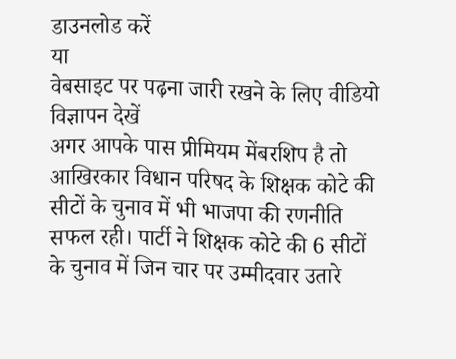डाउनलोड करें
या
वेबसाइट पर पढ़ना जारी रखने के लिए वीडियो विज्ञापन देखें
अगर आपके पास प्रीमियम मेंबरशिप है तो
आखिरकार विधान परिषद के शिक्षक कोटे की सीटों के चुनाव में भी भाजपा की रणनीति सफल रही। पार्टी ने शिक्षक कोटे की 6 सीटों के चुनाव में जिन चार पर उम्मीदवार उतारे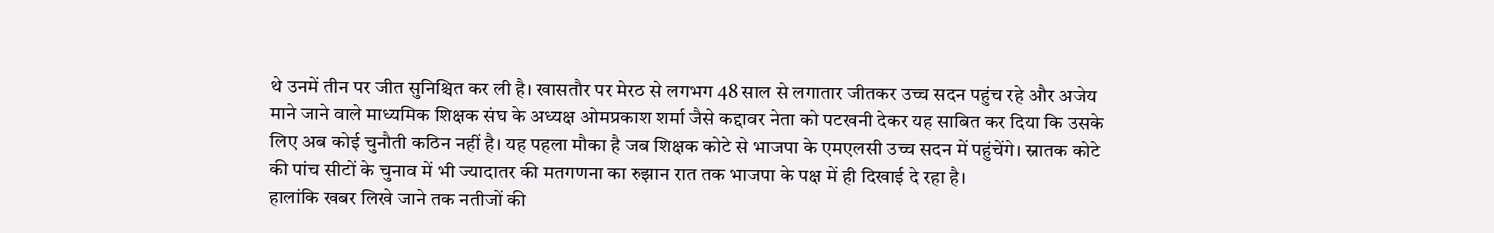थे उनमें तीन पर जीत सुनिश्चित कर ली है। खासतौर पर मेरठ से लगभग 48 साल से लगातार जीतकर उच्च सदन पहुंच रहे और अजेय माने जाने वाले माध्यमिक शिक्षक संघ के अध्यक्ष ओमप्रकाश शर्मा जैसे कद्दावर नेता को पटखनी देकर यह साबित कर दिया कि उसके लिए अब कोई चुनौती कठिन नहीं है। यह पहला मौका है जब शिक्षक कोटे से भाजपा के एमएलसी उच्च सदन में पहुंचेंगे। स्नातक कोटे की पांच सीटों के चुनाव में भी ज्यादातर की मतगणना का रुझान रात तक भाजपा के पक्ष में ही दिखाई दे रहा है।
हालांकि खबर लिखे जाने तक नतीजों की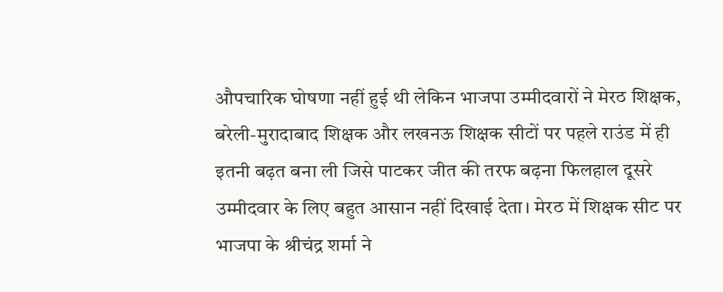औपचारिक घोषणा नहीं हुई थी लेकिन भाजपा उम्मीदवारों ने मेरठ शिक्षक, बरेली-मुरादाबाद शिक्षक और लखनऊ शिक्षक सीटों पर पहले राउंड में ही इतनी बढ़त बना ली जिसे पाटकर जीत की तरफ बढ़ना फिलहाल दूसरे उम्मीदवार के लिए बहुत आसान नहीं दिखाई देता। मेरठ में शिक्षक सीट पर भाजपा के श्रीचंद्र शर्मा ने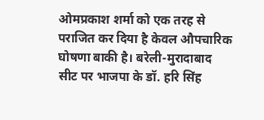ओमप्रकाश शर्मा को एक तरह से पराजित कर दिया है केवल औपचारिक घोषणा बाकी है। बरेली-मुरादाबाद सीट पर भाजपा के डॉ. हरि सिंह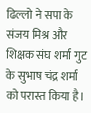ढिल्लो ने सपा के संजय मिश्र और शिक्षक संघ शर्मा गुट के सुभाष चंद्र शर्मा को परास्त किया है।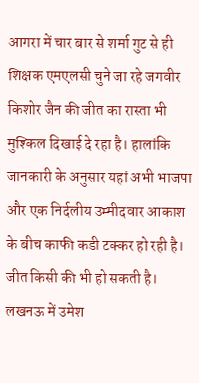आगरा में चार बार से शर्मा गुट से ही शिक्षक एमएलसी चुने जा रहे जगवीर किशोर जैन की जीत का रास्ता भी मुश्किल दिखाई दे रहा है। हालांकि जानकारी के अनुसार यहां अभी भाजपा और एक निर्दलीय उम्मीदवार आकाश के बीच काफी कडी टक्कर हो रही है। जीत किसी की भी हो सकती है। लखनऊ में उमेश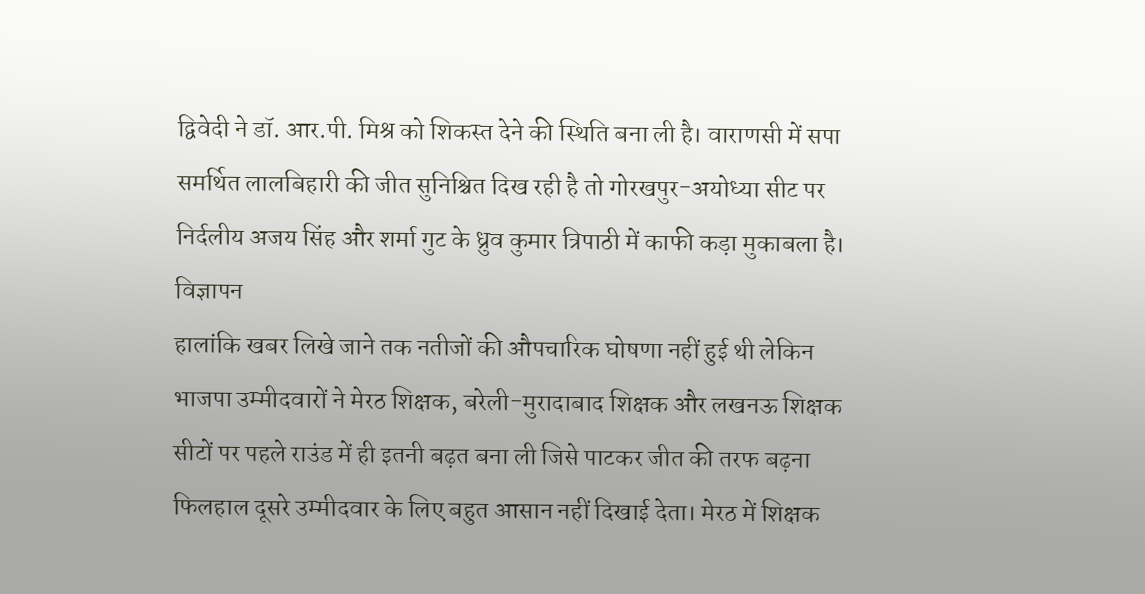द्विवेदी ने डॉ. आर.पी. मिश्र को शिकस्त देने की स्थिति बना ली है। वाराणसी में सपा समर्थित लालबिहारी की जीत सुनिश्चित दिख रही है तो गोरखपुर-अयोध्या सीट पर निर्दलीय अजय सिंह और शर्मा गुट के ध्रुव कुमार त्रिपाठी में काफी कड़ा मुकाबला है।
विज्ञापन
हालांकि खबर लिखे जाने तक नतीजों की औपचारिक घोषणा नहीं हुई थी लेकिन भाजपा उम्मीदवारों ने मेरठ शिक्षक, बरेली-मुरादाबाद शिक्षक और लखनऊ शिक्षक सीटों पर पहले राउंड में ही इतनी बढ़त बना ली जिसे पाटकर जीत की तरफ बढ़ना फिलहाल दूसरे उम्मीदवार के लिए बहुत आसान नहीं दिखाई देता। मेरठ में शिक्षक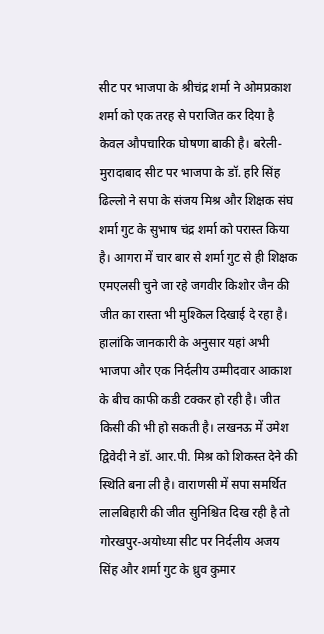सीट पर भाजपा के श्रीचंद्र शर्मा ने ओमप्रकाश शर्मा को एक तरह से पराजित कर दिया है केवल औपचारिक घोषणा बाकी है। बरेली-मुरादाबाद सीट पर भाजपा के डॉ. हरि सिंह ढिल्लो ने सपा के संजय मिश्र और शिक्षक संघ शर्मा गुट के सुभाष चंद्र शर्मा को परास्त किया है। आगरा में चार बार से शर्मा गुट से ही शिक्षक एमएलसी चुने जा रहे जगवीर किशोर जैन की जीत का रास्ता भी मुश्किल दिखाई दे रहा है। हालांकि जानकारी के अनुसार यहां अभी भाजपा और एक निर्दलीय उम्मीदवार आकाश के बीच काफी कडी टक्कर हो रही है। जीत किसी की भी हो सकती है। लखनऊ में उमेश द्विवेदी ने डॉ. आर.पी. मिश्र को शिकस्त देने की स्थिति बना ली है। वाराणसी में सपा समर्थित लालबिहारी की जीत सुनिश्चित दिख रही है तो गोरखपुर-अयोध्या सीट पर निर्दलीय अजय सिंह और शर्मा गुट के ध्रुव कुमार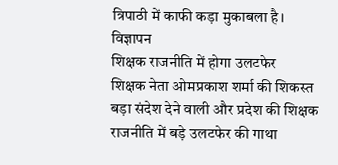त्रिपाठी में काफी कड़ा मुकाबला है।
विज्ञापन
शिक्षक राजनीति में होगा उलटफेर
शिक्षक नेता ओमप्रकाश शर्मा की शिकस्त बड़ा संदेश देने वाली और प्रदेश की शिक्षक राजनीति में बड़े उलटफेर की गाथा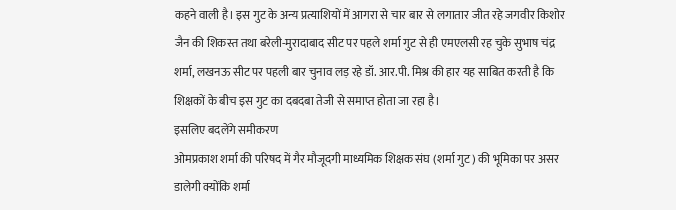कहने वाली है। इस गुट के अन्य प्रत्याशियों में आगरा से चार बार से लगातार जीत रहे जगवीर किशोर जैन की शिकस्त तथा बरेली-मुरादाबाद सीट पर पहले शर्मा गुट से ही एमएलसी रह चुके सुभाष चंद्र शर्मा, लखनऊ सीट पर पहली बार चुनाव लड़ रहे डॉ. आर.पी. मिश्र की हार यह साबित करती है कि शिक्षकों के बीच इस गुट का दबदबा तेजी से समाप्त होता जा रहा है।
इसलिए बदलेंगे समीकरण
ओमप्रकाश शर्मा की परिषद में गैर मौजूदगी माध्यमिक शिक्षक संघ (शर्मा गुट) की भूमिका पर असर डालेगी क्योंकि शर्मा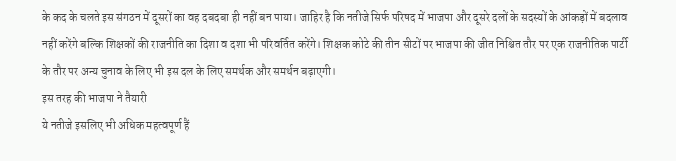के कद के चलते इस संगठन में दूसरों का वह दबदबा ही नहीं बन पाया। जाहिर है कि नतीजे सिर्फ परिषद में भाजपा और दूसरे दलों के सदस्यों के आंकड़ों में बदलाव नहीं करेंगे बल्कि शिक्षकों की राजनीति का दिशा व दशा भी परिवर्तित करेंगे। शिक्षक कोटे की तीन सीटों पर भाजपा की जीत निश्चित तौर पर एक राजनीतिक पार्टी के तौर पर अन्य चुनाव के लिए भी इस दल के लिए समर्थक और समर्थन बढ़ाएगी।
इस तरह की भाजपा ने तैयारी
ये नतीजे इसलिए भी अधिक महत्वपूर्ण हैं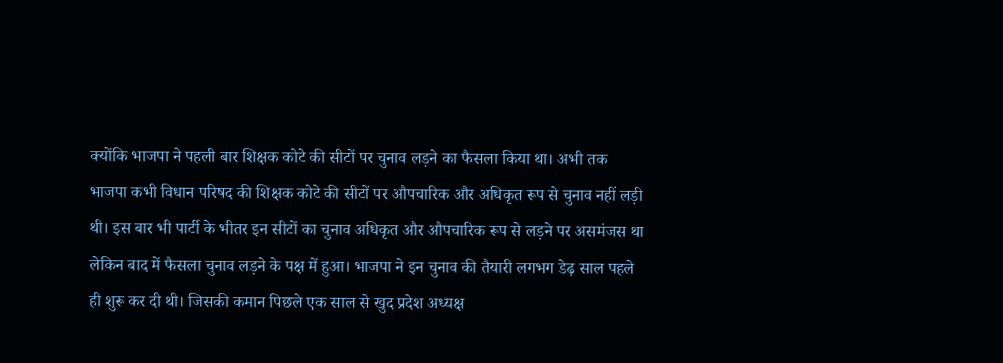क्योंकि भाजपा ने पहली बार शिक्षक कोटे की सीटों पर चुनाव लड़ने का फैसला किया था। अभी तक भाजपा कभी विधान परिषद की शिक्षक कोटे की सीटों पर औपचारिक और अधिकृत रूप से चुनाव नहीं लड़ी थी। इस बार भी पार्टी के भीतर इन सीटों का चुनाव अधिकृत और औपचारिक रूप से लड़ने पर असमंजस था लेकिन बाद में फैसला चुनाव लड़ने के पक्ष में हुआ। भाजपा ने इन चुनाव की तैयारी लगभग डेढ़ साल पहले ही शुरू कर दी थी। जिसकी कमान पिछले एक साल से खुद प्रदेश अध्यक्ष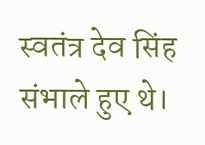स्वतंत्र देव सिंह संभाले हुए थे।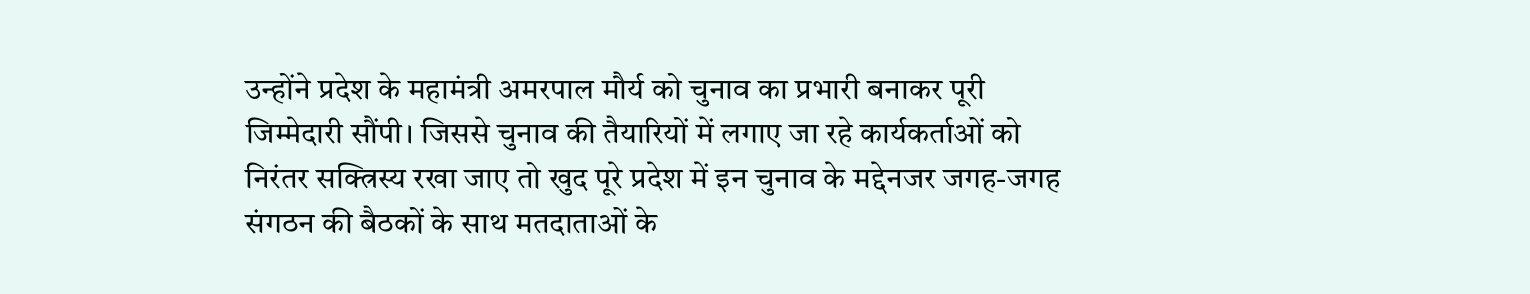उन्होंने प्रदेश के महामंत्री अमरपाल मौर्य को चुनाव का प्रभारी बनाकर पूरी जिम्मेदारी सौंपी। जिससे चुनाव की तैयारियों में लगाए जा रहे कार्यकर्ताओं को निरंतर सक्त्रिस्य रखा जाए तो खुद पूरे प्रदेश में इन चुनाव के मद्देनजर जगह-जगह संगठन की बैठकों के साथ मतदाताओं के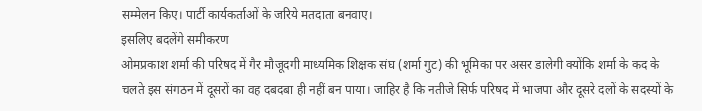सम्मेलन किए। पार्टी कार्यकर्ताओं के जरिये मतदाता बनवाए।
इसलिए बदलेंगे समीकरण
ओमप्रकाश शर्मा की परिषद में गैर मौजूदगी माध्यमिक शिक्षक संघ (शर्मा गुट) की भूमिका पर असर डालेगी क्योंकि शर्मा के कद के चलते इस संगठन में दूसरों का वह दबदबा ही नहीं बन पाया। जाहिर है कि नतीजे सिर्फ परिषद में भाजपा और दूसरे दलों के सदस्यों के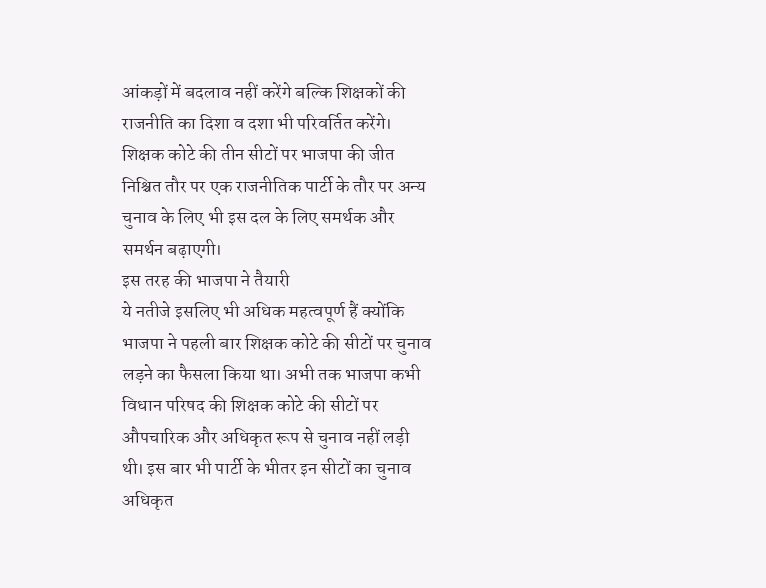आंकड़ों में बदलाव नहीं करेंगे बल्कि शिक्षकों की राजनीति का दिशा व दशा भी परिवर्तित करेंगे। शिक्षक कोटे की तीन सीटों पर भाजपा की जीत निश्चित तौर पर एक राजनीतिक पार्टी के तौर पर अन्य चुनाव के लिए भी इस दल के लिए समर्थक और समर्थन बढ़ाएगी।
इस तरह की भाजपा ने तैयारी
ये नतीजे इसलिए भी अधिक महत्वपूर्ण हैं क्योंकि भाजपा ने पहली बार शिक्षक कोटे की सीटों पर चुनाव लड़ने का फैसला किया था। अभी तक भाजपा कभी विधान परिषद की शिक्षक कोटे की सीटों पर औपचारिक और अधिकृत रूप से चुनाव नहीं लड़ी थी। इस बार भी पार्टी के भीतर इन सीटों का चुनाव अधिकृत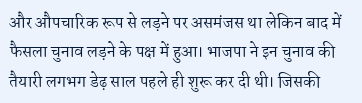और औपचारिक रूप से लड़ने पर असमंजस था लेकिन बाद में फैसला चुनाव लड़ने के पक्ष में हुआ। भाजपा ने इन चुनाव की तैयारी लगभग डेढ़ साल पहले ही शुरू कर दी थी। जिसकी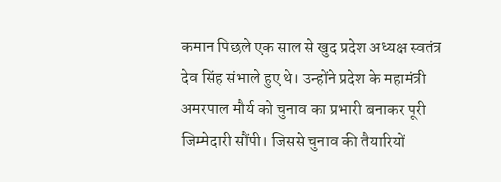कमान पिछले एक साल से खुद प्रदेश अध्यक्ष स्वतंत्र देव सिंह संभाले हुए थे। उन्होंने प्रदेश के महामंत्री अमरपाल मौर्य को चुनाव का प्रभारी बनाकर पूरी जिम्मेदारी सौंपी। जिससे चुनाव की तैयारियों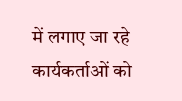में लगाए जा रहे कार्यकर्ताओं को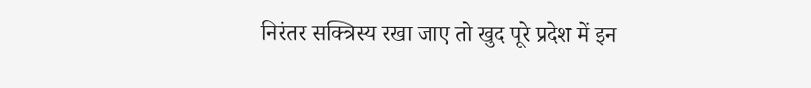निरंतर सक्त्रिस्य रखा जाए तो खुद पूरे प्रदेश में इन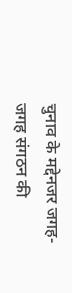चुनाव के मद्देनजर जगह-जगह संगठन की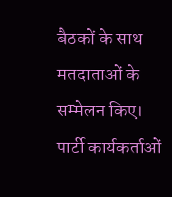बैठकों के साथ मतदाताओं के सम्मेलन किए। पार्टी कार्यकर्ताओं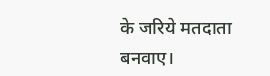के जरिये मतदाता बनवाए।